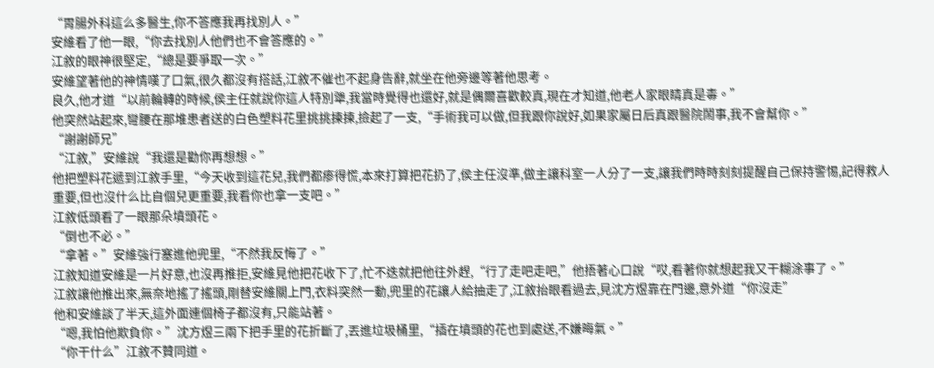“胃腸外科這么多醫生,你不答應我再找別人。”
安維看了他一眼,“你去找別人他們也不會答應的。”
江敘的眼神很堅定,“總是要爭取一次。”
安維望著他的神情嘆了口氣,很久都沒有搭話,江敘不催也不起身告辭,就坐在他旁邊等著他思考。
良久,他才道“以前輪轉的時候,侯主任就說你這人特別犟,我當時覺得也還好,就是偶爾喜歡較真,現在才知道,他老人家眼睛真是毒。”
他突然站起來,彎腰在那堆患者送的白色塑料花里挑挑揀揀,撿起了一支,“手術我可以做,但我跟你說好,如果家屬日后真跟醫院鬧事,我不會幫你。”
“謝謝師兄”
“江敘,”安維說“我還是勸你再想想。”
他把塑料花遞到江敘手里,“今天收到這花兒,我們都瘆得慌,本來打算把花扔了,侯主任沒準,做主讓科室一人分了一支,讓我們時時刻刻提醒自己保持警惕,記得救人重要,但也沒什么比自個兒更重要,我看你也拿一支吧。”
江敘低頭看了一眼那朵墳頭花。
“倒也不必。”
“拿著。”安維強行塞進他兜里,“不然我反悔了。”
江敘知道安維是一片好意,也沒再推拒,安維見他把花收下了,忙不迭就把他往外趕,“行了走吧走吧,”他捂著心口說“哎,看著你就想起我又干糊涂事了。”
江敘讓他推出來,無奈地搖了搖頭,剛替安維關上門,衣料突然一動,兜里的花讓人給抽走了,江敘抬眼看過去,見沈方煜靠在門邊,意外道“你沒走”
他和安維談了半天,這外面連個椅子都沒有,只能站著。
“嗯,我怕他欺負你。”沈方煜三兩下把手里的花折斷了,丟進垃圾桶里,“插在墳頭的花也到處送,不嫌晦氣。”
“你干什么”江敘不贊同道。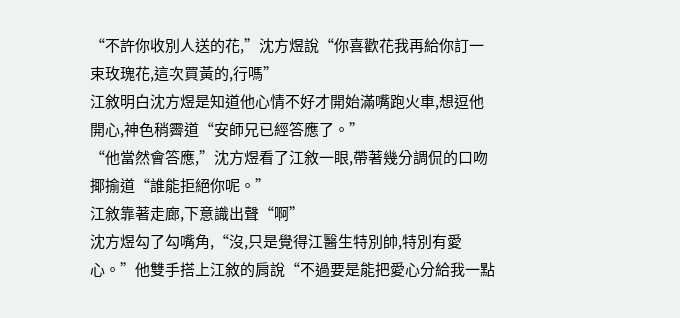“不許你收別人送的花,”沈方煜說“你喜歡花我再給你訂一束玫瑰花,這次買黃的,行嗎”
江敘明白沈方煜是知道他心情不好才開始滿嘴跑火車,想逗他開心,神色稍霽道“安師兄已經答應了。”
“他當然會答應,”沈方煜看了江敘一眼,帶著幾分調侃的口吻揶揄道“誰能拒絕你呢。”
江敘靠著走廊,下意識出聲“啊”
沈方煜勾了勾嘴角,“沒,只是覺得江醫生特別帥,特別有愛心。”他雙手搭上江敘的肩說“不過要是能把愛心分給我一點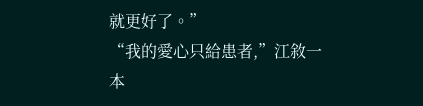就更好了。”
“我的愛心只給患者,”江敘一本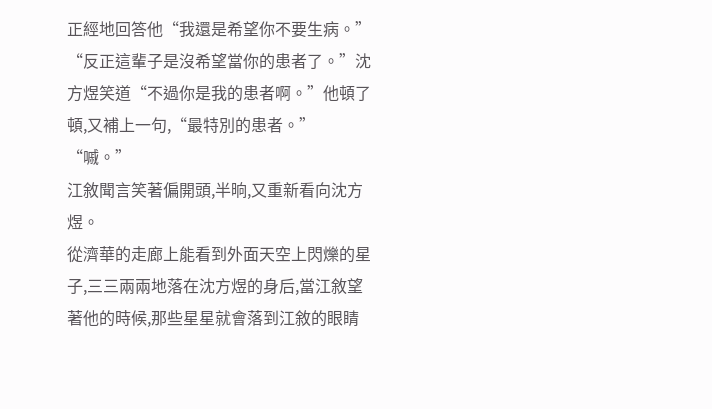正經地回答他“我還是希望你不要生病。”
“反正這輩子是沒希望當你的患者了。”沈方煜笑道“不過你是我的患者啊。”他頓了頓,又補上一句,“最特別的患者。”
“嘁。”
江敘聞言笑著偏開頭,半晌,又重新看向沈方煜。
從濟華的走廊上能看到外面天空上閃爍的星子,三三兩兩地落在沈方煜的身后,當江敘望著他的時候,那些星星就會落到江敘的眼睛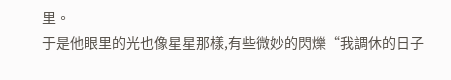里。
于是他眼里的光也像星星那樣,有些微妙的閃爍“我調休的日子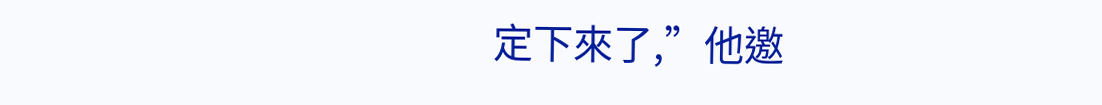定下來了,”他邀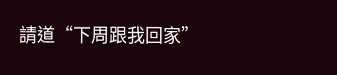請道“下周跟我回家”